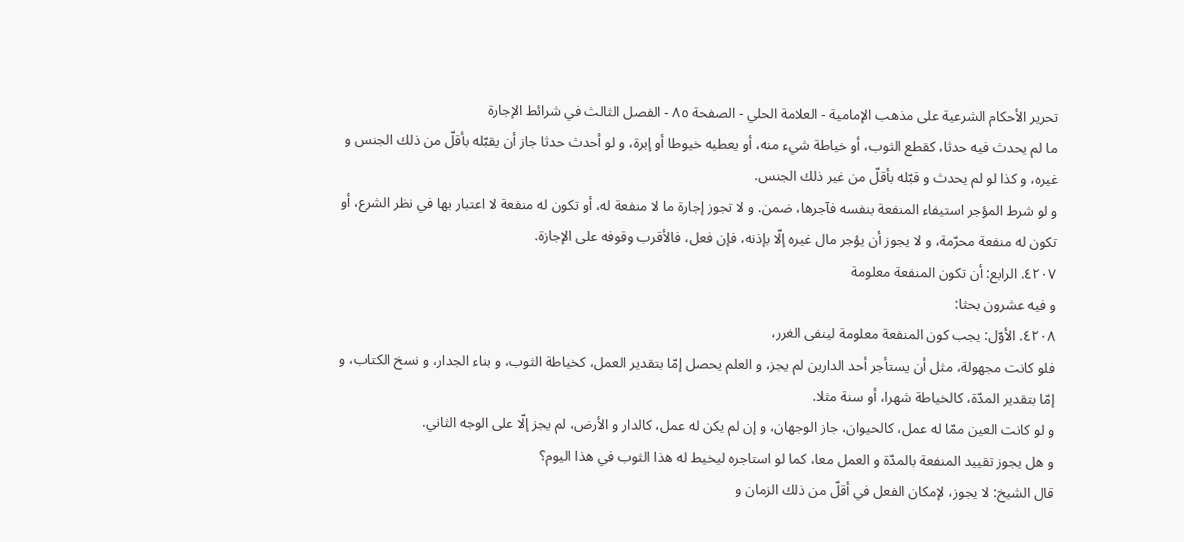تحرير الأحكام الشرعية على مذهب الإمامية - العلامة الحلي - الصفحة ٨٥ - الفصل الثالث في شرائط الإجارة
ما لم يحدث فيه حدثا، كقطع الثوب، أو خياطة شيء منه، أو يعطيه خيوطا أو إبرة، و لو أحدث حدثا جاز أن يقبّله بأقلّ من ذلك الجنس و غيره، و كذا لو لم يحدث و قبّله بأقلّ من غير ذلك الجنس.
و لو شرط المؤجر استيفاء المنفعة بنفسه فآجرها، ضمن. و لا تجوز إجارة ما لا منفعة له، أو تكون له منفعة لا اعتبار بها في نظر الشرع، أو تكون له منفعة محرّمة، و لا يجوز أن يؤجر مال غيره إلّا بإذنه، فإن فعل، فالأقرب وقوفه على الإجازة.
٤٢٠٧. الرابع: أن تكون المنفعة معلومة
و فيه عشرون بحثا:
٤٢٠٨. الأوّل: يجب كون المنفعة معلومة لينفى الغرر،
فلو كانت مجهولة، مثل أن يستأجر أحد الدارين لم يجز، و العلم يحصل إمّا بتقدير العمل، كخياطة الثوب، و بناء الجدار، و نسخ الكتاب، و إمّا بتقدير المدّة، كالخياطة شهرا، أو سنة مثلا.
و لو كانت العين ممّا له عمل، كالحيوان، جاز الوجهان، و إن لم يكن له عمل، كالدار و الأرض، لم يجز إلّا على الوجه الثاني.
و هل يجوز تقييد المنفعة بالمدّة و العمل معا، كما لو استاجره ليخيط له هذا الثوب في هذا اليوم؟
قال الشيخ: لا يجوز، لإمكان الفعل في أقلّ من ذلك الزمان و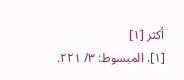أكثر [١]
[١]. المبسوط: ٣/ ٢٢١.